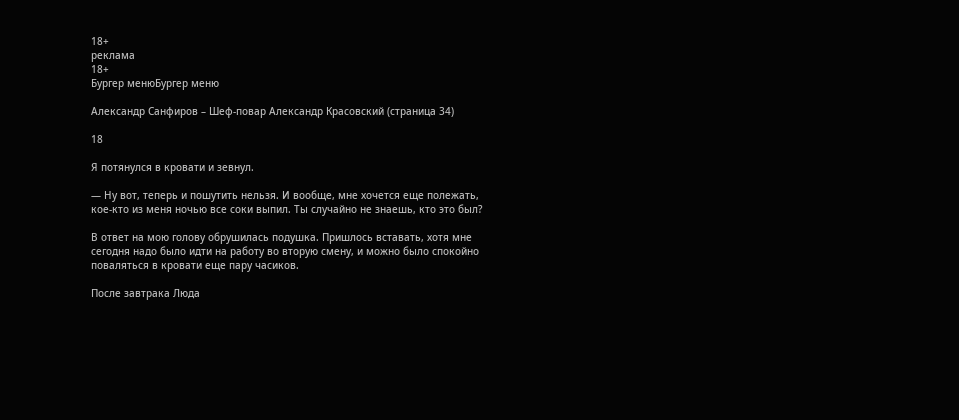18+
реклама
18+
Бургер менюБургер меню

Александр Санфиров – Шеф-повар Александр Красовский (страница 34)

18

Я потянулся в кровати и зевнул.

— Ну вот, теперь и пошутить нельзя. И вообще, мне хочется еще полежать, кое-кто из меня ночью все соки выпил. Ты случайно не знаешь, кто это был?

В ответ на мою голову обрушилась подушка. Пришлось вставать, хотя мне сегодня надо было идти на работу во вторую смену, и можно было спокойно поваляться в кровати еще пару часиков.

После завтрака Люда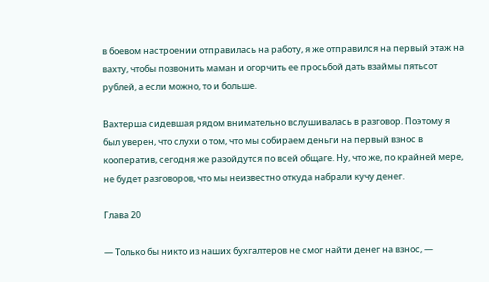в боевом настроении отправилась на работу, я же отправился на первый этаж на вахту, чтобы позвонить маман и огорчить ее просьбой дать взаймы пятьсот рублей, а если можно, то и больше.

Вахтерша сидевшая рядом внимательно вслушивалась в разговор. Поэтому я был уверен, что слухи о том, что мы собираем деньги на первый взнос в кооператив, сегодня же разойдутся по всей общаге. Ну, что же, по крайней мере, не будет разговоров, что мы неизвестно откуда набрали кучу денег.

Глава 20

— Только бы никто из наших бухгалтеров не смог найти денег на взнос, —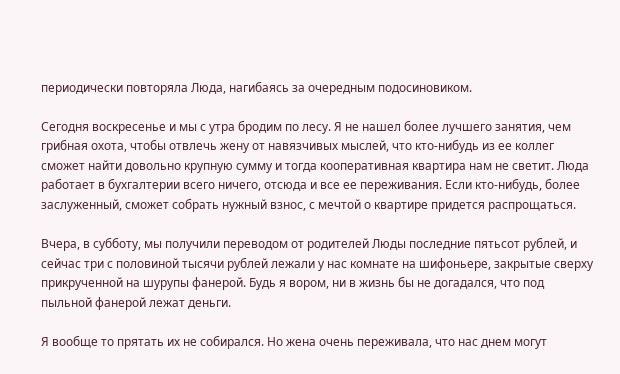периодически повторяла Люда, нагибаясь за очередным подосиновиком.

Сегодня воскресенье и мы с утра бродим по лесу. Я не нашел более лучшего занятия, чем грибная охота, чтобы отвлечь жену от навязчивых мыслей, что кто-нибудь из ее коллег сможет найти довольно крупную сумму и тогда кооперативная квартира нам не светит. Люда работает в бухгалтерии всего ничего, отсюда и все ее переживания. Если кто-нибудь, более заслуженный, сможет собрать нужный взнос, с мечтой о квартире придется распрощаться.

Вчера, в субботу, мы получили переводом от родителей Люды последние пятьсот рублей, и сейчас три с половиной тысячи рублей лежали у нас комнате на шифоньере, закрытые сверху прикрученной на шурупы фанерой. Будь я вором, ни в жизнь бы не догадался, что под пыльной фанерой лежат деньги.

Я вообще то прятать их не собирался. Но жена очень переживала, что нас днем могут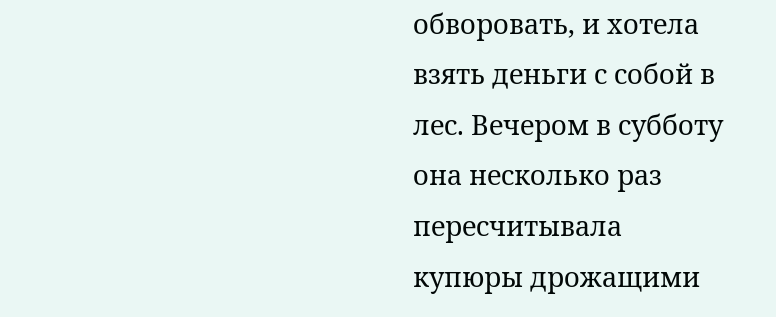обворовать, и хотела взять деньги с собой в лес. Вечером в субботу она несколько раз пересчитывала купюры дрожащими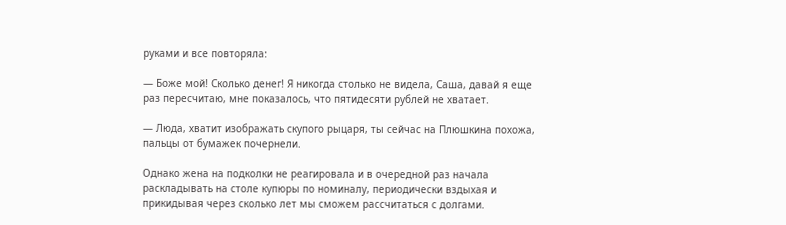руками и все повторяла:

— Боже мой! Сколько денег! Я никогда столько не видела, Саша, давай я еще раз пересчитаю, мне показалось, что пятидесяти рублей не хватает.

— Люда, хватит изображать скупого рыцаря, ты сейчас на Плюшкина похожа, пальцы от бумажек почернели.

Однако жена на подколки не реагировала и в очередной раз начала раскладывать на столе купюры по номиналу, периодически вздыхая и прикидывая через сколько лет мы сможем рассчитаться с долгами.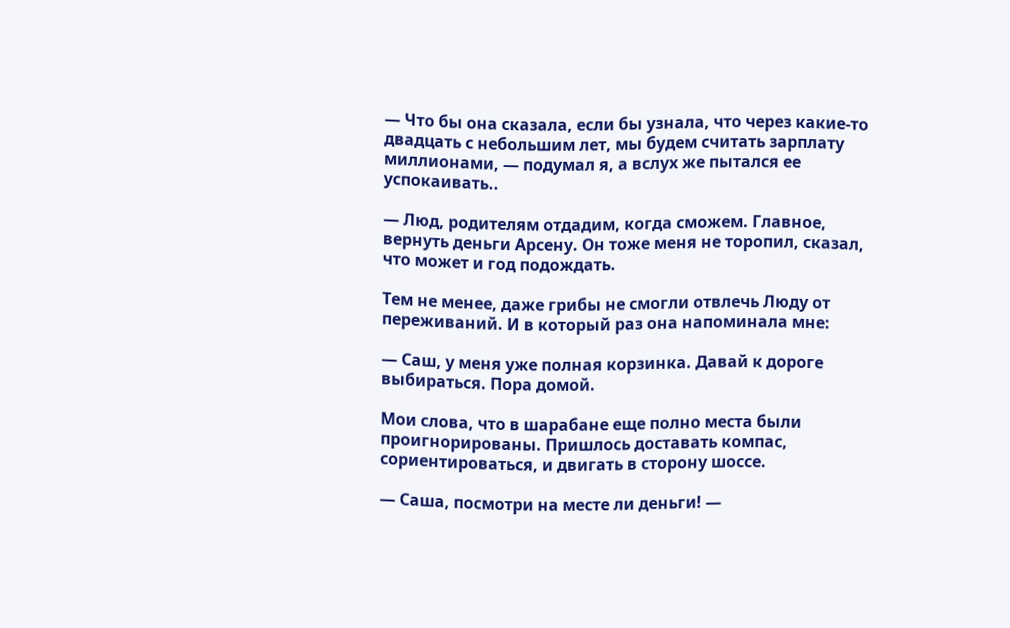— Что бы она сказала, если бы узнала, что через какие-то двадцать с небольшим лет, мы будем считать зарплату миллионами, — подумал я, а вслух же пытался ее успокаивать..

— Люд, родителям отдадим, когда сможем. Главное, вернуть деньги Арсену. Он тоже меня не торопил, сказал, что может и год подождать.

Тем не менее, даже грибы не смогли отвлечь Люду от переживаний. И в который раз она напоминала мне:

— Саш, у меня уже полная корзинка. Давай к дороге выбираться. Пора домой.

Мои слова, что в шарабане еще полно места были проигнорированы. Пришлось доставать компас, сориентироваться, и двигать в сторону шоссе.

— Саша, посмотри на месте ли деньги! —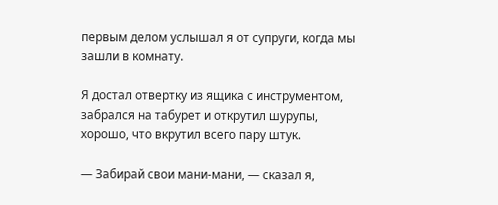первым делом услышал я от супруги, когда мы зашли в комнату.

Я достал отвертку из ящика с инструментом, забрался на табурет и открутил шурупы, хорошо, что вкрутил всего пару штук.

— Забирай свои мани-мани, — сказал я,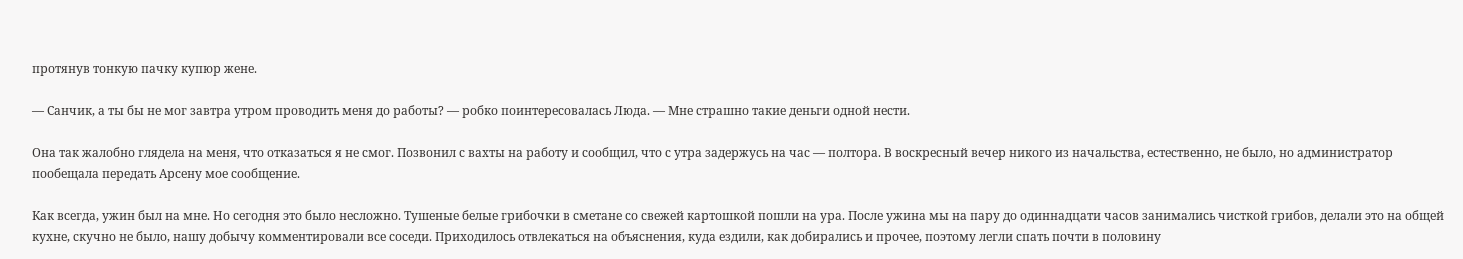протянув тонкую пачку купюр жене.

— Санчик, а ты бы не мог завтра утром проводить меня до работы? — робко поинтересовалась Люда. — Мне страшно такие деньги одной нести.

Она так жалобно глядела на меня, что отказаться я не смог. Позвонил с вахты на работу и сообщил, что с утра задержусь на час — полтора. В воскресный вечер никого из начальства, естественно, не было, но администратор пообещала передать Арсену мое сообщение.

Как всегда, ужин был на мне. Но сегодня это было несложно. Тушеные белые грибочки в сметане со свежей картошкой пошли на ура. После ужина мы на пару до одиннадцати часов занимались чисткой грибов, делали это на общей кухне, скучно не было, нашу добычу комментировали все соседи. Приходилось отвлекаться на объяснения, куда ездили, как добирались и прочее, поэтому легли спать почти в половину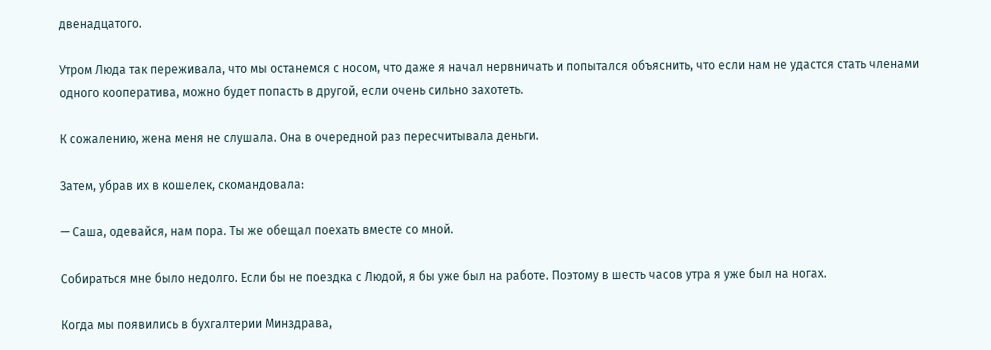двенадцатого.

Утром Люда так переживала, что мы останемся с носом, что даже я начал нервничать и попытался объяснить, что если нам не удастся стать членами одного кооператива, можно будет попасть в другой, если очень сильно захотеть.

К сожалению, жена меня не слушала. Она в очередной раз пересчитывала деньги.

Затем, убрав их в кошелек, скомандовала:

— Саша, одевайся, нам пора. Ты же обещал поехать вместе со мной.

Собираться мне было недолго. Если бы не поездка с Людой, я бы уже был на работе. Поэтому в шесть часов утра я уже был на ногах.

Когда мы появились в бухгалтерии Минздрава,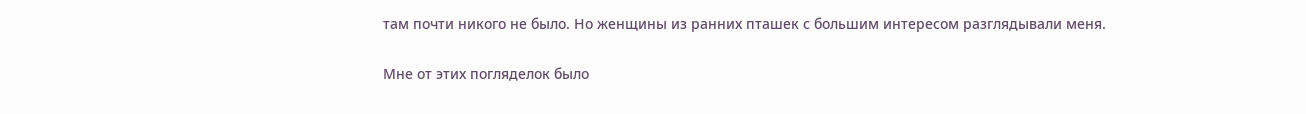там почти никого не было. Но женщины из ранних пташек с большим интересом разглядывали меня.

Мне от этих погляделок было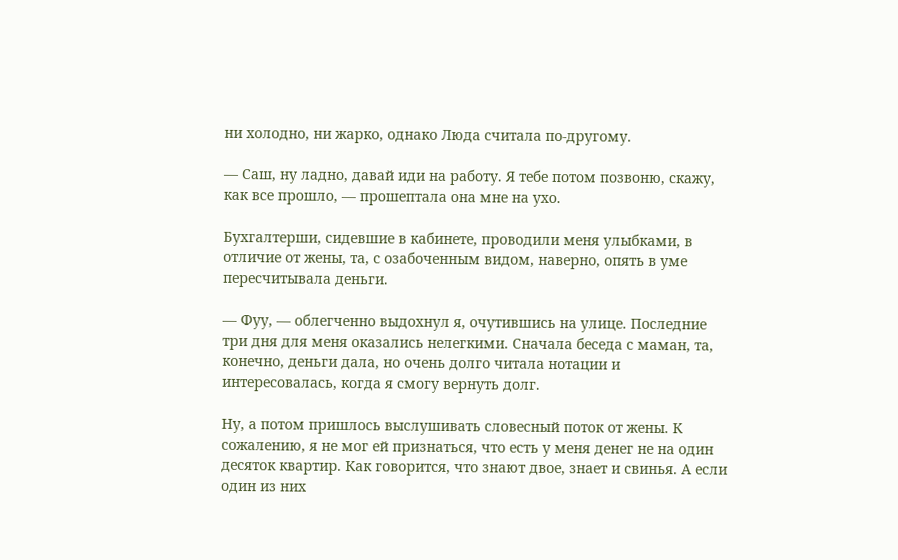ни холодно, ни жарко, однако Люда считала по-другому.

— Саш, ну ладно, давай иди на работу. Я тебе потом позвоню, скажу, как все прошло, — прошептала она мне на ухо.

Бухгалтерши, сидевшие в кабинете, проводили меня улыбками, в отличие от жены, та, с озабоченным видом, наверно, опять в уме пересчитывала деньги.

— Фуу, — облегченно выдохнул я, очутившись на улице. Последние три дня для меня оказались нелегкими. Сначала беседа с маман, та, конечно, деньги дала, но очень долго читала нотации и интересовалась, когда я смогу вернуть долг.

Ну, а потом пришлось выслушивать словесный поток от жены. К сожалению, я не мог ей признаться, что есть у меня денег не на один десяток квартир. Как говорится, что знают двое, знает и свинья. А если один из них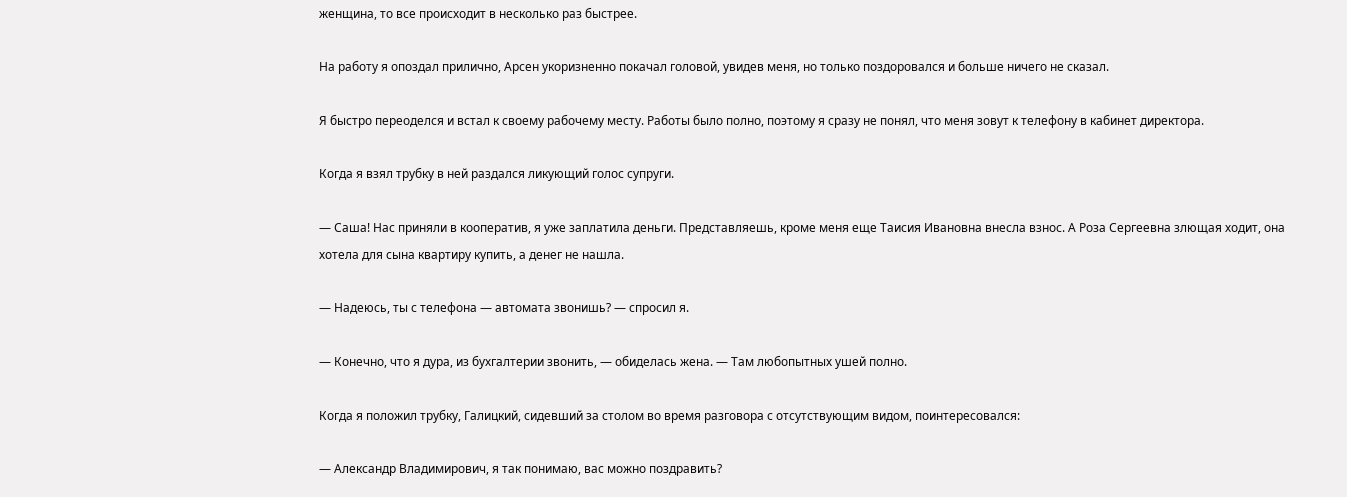женщина, то все происходит в несколько раз быстрее.

На работу я опоздал прилично, Арсен укоризненно покачал головой, увидев меня, но только поздоровался и больше ничего не сказал.

Я быстро переоделся и встал к своему рабочему месту. Работы было полно, поэтому я сразу не понял, что меня зовут к телефону в кабинет директора.

Когда я взял трубку в ней раздался ликующий голос супруги.

— Саша! Нас приняли в кооператив, я уже заплатила деньги. Представляешь, кроме меня еще Таисия Ивановна внесла взнос. А Роза Сергеевна злющая ходит, она хотела для сына квартиру купить, а денег не нашла.

— Надеюсь, ты с телефона — автомата звонишь? — спросил я.

— Конечно, что я дура, из бухгалтерии звонить, — обиделась жена. — Там любопытных ушей полно.

Когда я положил трубку, Галицкий, сидевший за столом во время разговора с отсутствующим видом, поинтересовался:

— Александр Владимирович, я так понимаю, вас можно поздравить?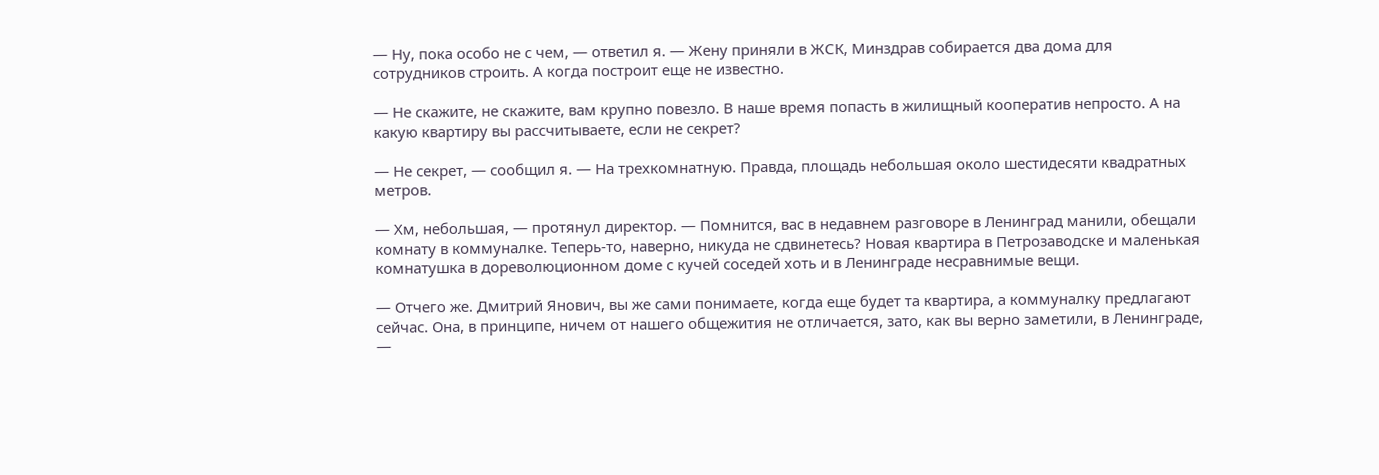— Ну, пока особо не с чем, — ответил я. — Жену приняли в ЖСК, Минздрав собирается два дома для сотрудников строить. А когда построит еще не известно.

— Не скажите, не скажите, вам крупно повезло. В наше время попасть в жилищный кооператив непросто. А на какую квартиру вы рассчитываете, если не секрет?

— Не секрет, — сообщил я. — На трехкомнатную. Правда, площадь небольшая около шестидесяти квадратных метров.

— Хм, небольшая, — протянул директор. — Помнится, вас в недавнем разговоре в Ленинград манили, обещали комнату в коммуналке. Теперь-то, наверно, никуда не сдвинетесь? Новая квартира в Петрозаводске и маленькая комнатушка в дореволюционном доме с кучей соседей хоть и в Ленинграде несравнимые вещи.

— Отчего же. Дмитрий Янович, вы же сами понимаете, когда еще будет та квартира, а коммуналку предлагают сейчас. Она, в принципе, ничем от нашего общежития не отличается, зато, как вы верно заметили, в Ленинграде, —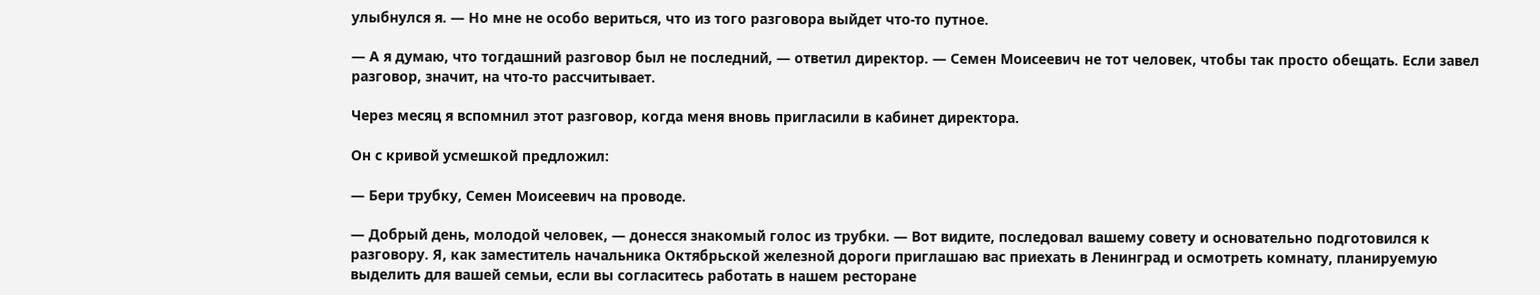улыбнулся я. — Но мне не особо вериться, что из того разговора выйдет что-то путное.

— А я думаю, что тогдашний разговор был не последний, — ответил директор. — Семен Моисеевич не тот человек, чтобы так просто обещать. Если завел разговор, значит, на что-то рассчитывает.

Через месяц я вспомнил этот разговор, когда меня вновь пригласили в кабинет директора.

Он с кривой усмешкой предложил:

— Бери трубку, Семен Моисеевич на проводе.

— Добрый день, молодой человек, — донесся знакомый голос из трубки. — Вот видите, последовал вашему совету и основательно подготовился к разговору. Я, как заместитель начальника Октябрьской железной дороги приглашаю вас приехать в Ленинград и осмотреть комнату, планируемую выделить для вашей семьи, если вы согласитесь работать в нашем ресторане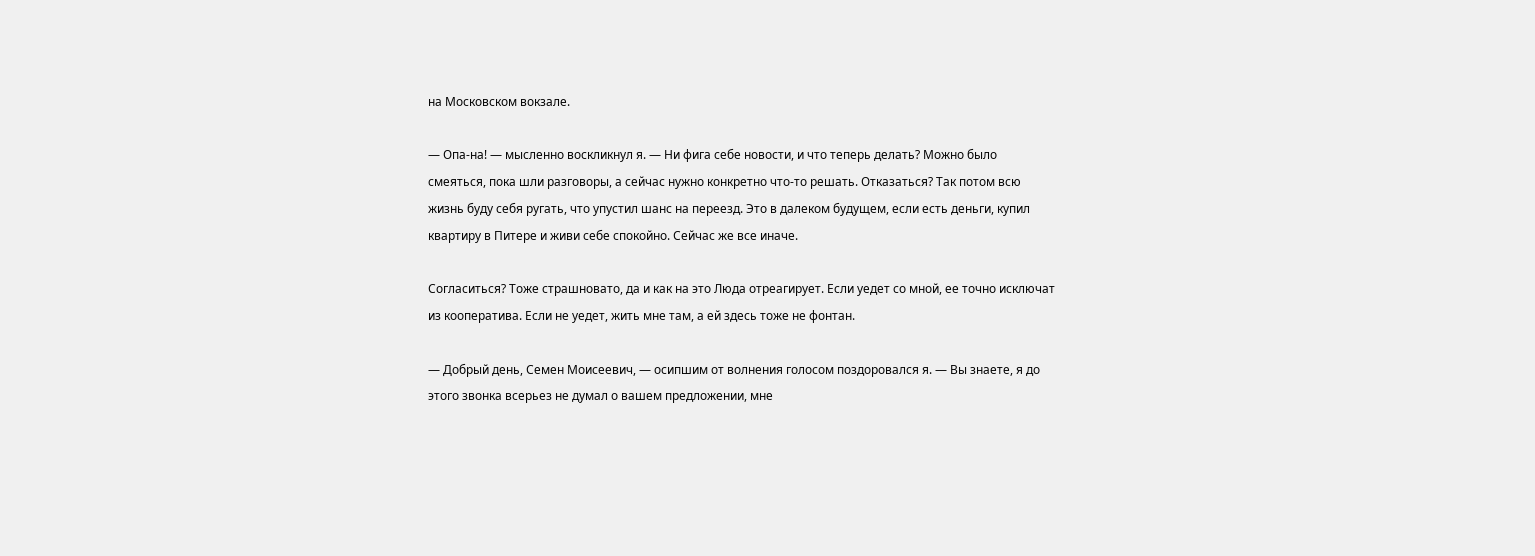на Московском вокзале.

— Опа-на! — мысленно воскликнул я. — Ни фига себе новости, и что теперь делать? Можно было смеяться, пока шли разговоры, а сейчас нужно конкретно что-то решать. Отказаться? Так потом всю жизнь буду себя ругать, что упустил шанс на переезд. Это в далеком будущем, если есть деньги, купил квартиру в Питере и живи себе спокойно. Сейчас же все иначе.

Согласиться? Тоже страшновато, да и как на это Люда отреагирует. Если уедет со мной, ее точно исключат из кооператива. Если не уедет, жить мне там, а ей здесь тоже не фонтан.

— Добрый день, Семен Моисеевич, — осипшим от волнения голосом поздоровался я. — Вы знаете, я до этого звонка всерьез не думал о вашем предложении, мне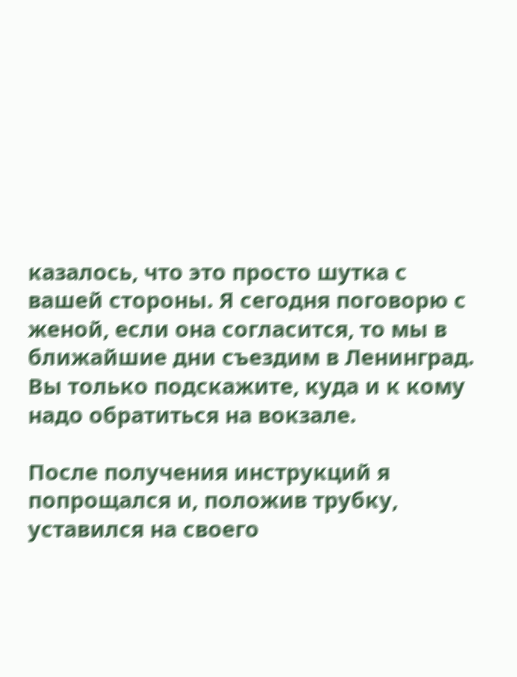казалось, что это просто шутка с вашей стороны. Я сегодня поговорю с женой, если она согласится, то мы в ближайшие дни съездим в Ленинград. Вы только подскажите, куда и к кому надо обратиться на вокзале.

После получения инструкций я попрощался и, положив трубку, уставился на своего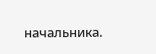начальника.